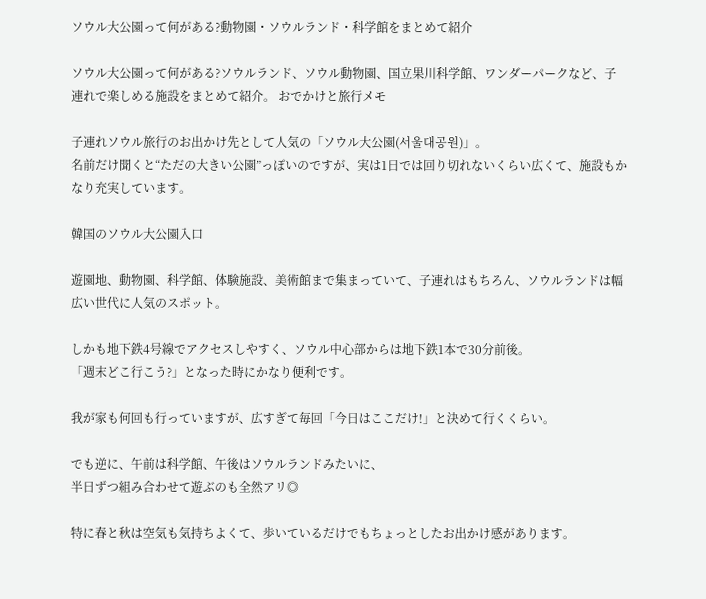ソウル大公園って何がある?動物園・ソウルランド・科学館をまとめて紹介

ソウル大公園って何がある?ソウルランド、ソウル動物園、国立果川科学館、ワンダーパークなど、子連れで楽しめる施設をまとめて紹介。 おでかけと旅行メモ

子連れソウル旅行のお出かけ先として人気の「ソウル大公園(서울대공원)」。
名前だけ聞くと“ただの大きい公園”っぽいのですが、実は1日では回り切れないくらい広くて、施設もかなり充実しています。

韓国のソウル大公園入口

遊園地、動物園、科学館、体験施設、美術館まで集まっていて、子連れはもちろん、ソウルランドは幅広い世代に人気のスポット。

しかも地下鉄4号線でアクセスしやすく、ソウル中心部からは地下鉄1本で30分前後。
「週末どこ行こう?」となった時にかなり便利です。

我が家も何回も行っていますが、広すぎて毎回「今日はここだけ!」と決めて行くくらい。

でも逆に、午前は科学館、午後はソウルランドみたいに、
半日ずつ組み合わせて遊ぶのも全然アリ◎

特に春と秋は空気も気持ちよくて、歩いているだけでもちょっとしたお出かけ感があります。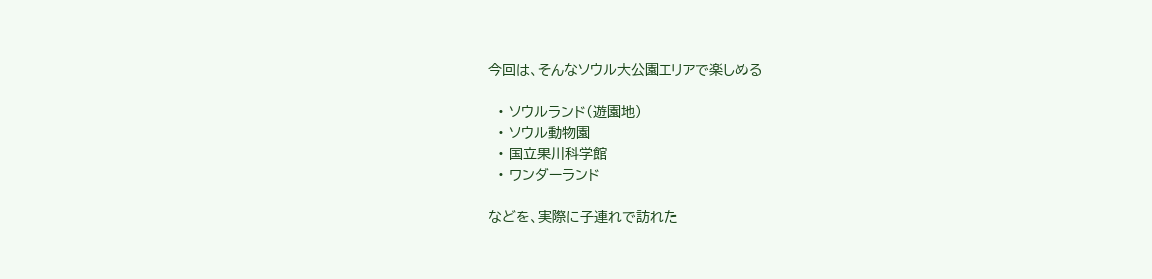今回は、そんなソウル大公園エリアで楽しめる

  • ソウルランド(遊園地)
  • ソウル動物園
  • 国立果川科学館
  • ワンダーランド

などを、実際に子連れで訪れた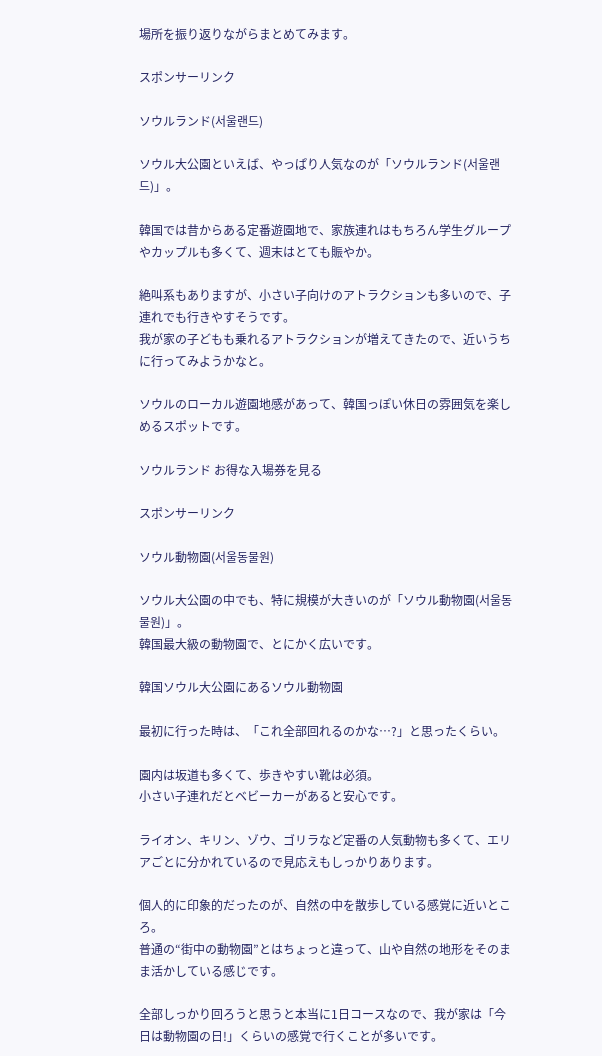場所を振り返りながらまとめてみます。

スポンサーリンク

ソウルランド(서울랜드)

ソウル大公園といえば、やっぱり人気なのが「ソウルランド(서울랜드)」。

韓国では昔からある定番遊園地で、家族連れはもちろん学生グループやカップルも多くて、週末はとても賑やか。

絶叫系もありますが、小さい子向けのアトラクションも多いので、子連れでも行きやすそうです。
我が家の子どもも乗れるアトラクションが増えてきたので、近いうちに行ってみようかなと。

ソウルのローカル遊園地感があって、韓国っぽい休日の雰囲気を楽しめるスポットです。

ソウルランド お得な入場券を見る

スポンサーリンク

ソウル動物園(서울동물원)

ソウル大公園の中でも、特に規模が大きいのが「ソウル動物園(서울동물원)」。
韓国最大級の動物園で、とにかく広いです。

韓国ソウル大公園にあるソウル動物園

最初に行った時は、「これ全部回れるのかな…?」と思ったくらい。

園内は坂道も多くて、歩きやすい靴は必須。
小さい子連れだとベビーカーがあると安心です。

ライオン、キリン、ゾウ、ゴリラなど定番の人気動物も多くて、エリアごとに分かれているので見応えもしっかりあります。

個人的に印象的だったのが、自然の中を散歩している感覚に近いところ。
普通の“街中の動物園”とはちょっと違って、山や自然の地形をそのまま活かしている感じです。

全部しっかり回ろうと思うと本当に1日コースなので、我が家は「今日は動物園の日!」くらいの感覚で行くことが多いです。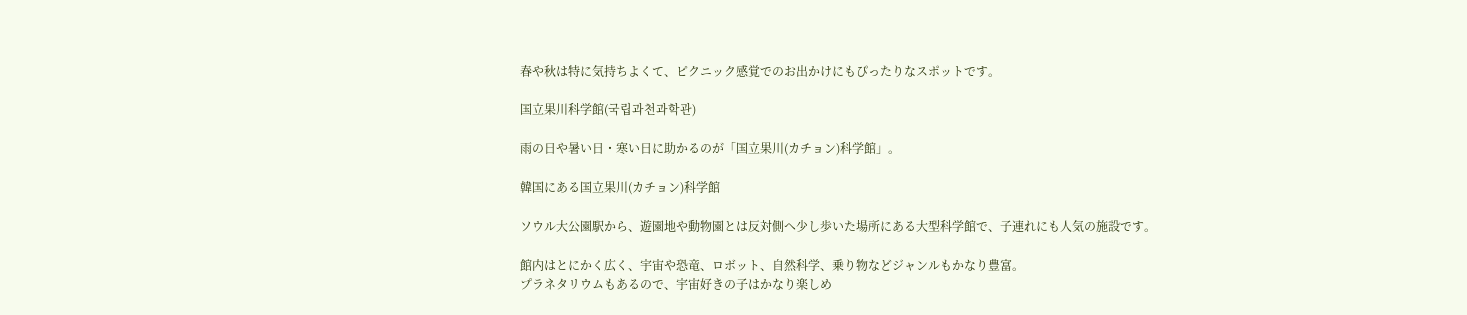春や秋は特に気持ちよくて、ピクニック感覚でのお出かけにもぴったりなスポットです。

国立果川科学館(국립과천과학관)

雨の日や暑い日・寒い日に助かるのが「国立果川(カチョン)科学館」。

韓国にある国立果川(カチョン)科学館

ソウル大公園駅から、遊園地や動物園とは反対側へ少し歩いた場所にある大型科学館で、子連れにも人気の施設です。

館内はとにかく広く、宇宙や恐竜、ロボット、自然科学、乗り物などジャンルもかなり豊富。
プラネタリウムもあるので、宇宙好きの子はかなり楽しめ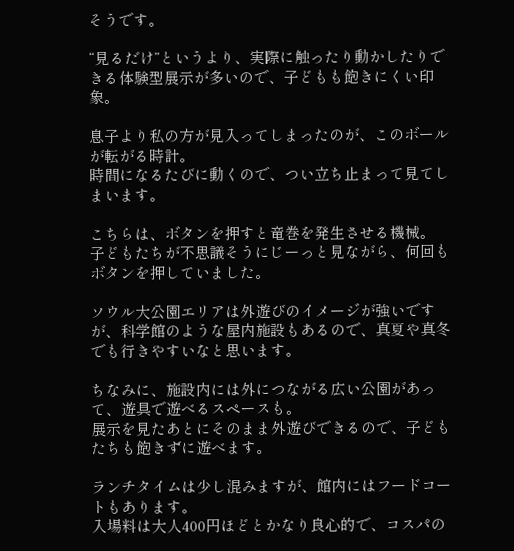そうです。

“見るだけ”というより、実際に触ったり動かしたりできる体験型展示が多いので、子どもも飽きにくい印象。

息子より私の方が見入ってしまったのが、このボールが転がる時計。
時間になるたびに動くので、つい立ち止まって見てしまいます。

こちらは、ボタンを押すと竜巻を発生させる機械。
子どもたちが不思議そうにじーっと見ながら、何回もボタンを押していました。

ソウル大公園エリアは外遊びのイメージが強いですが、科学館のような屋内施設もあるので、真夏や真冬でも行きやすいなと思います。

ちなみに、施設内には外につながる広い公園があって、遊具で遊べるスペースも。
展示を見たあとにそのまま外遊びできるので、子どもたちも飽きずに遊べます。

ランチタイムは少し混みますが、館内にはフードコートもあります。
入場料は大人400円ほどとかなり良心的で、コスパの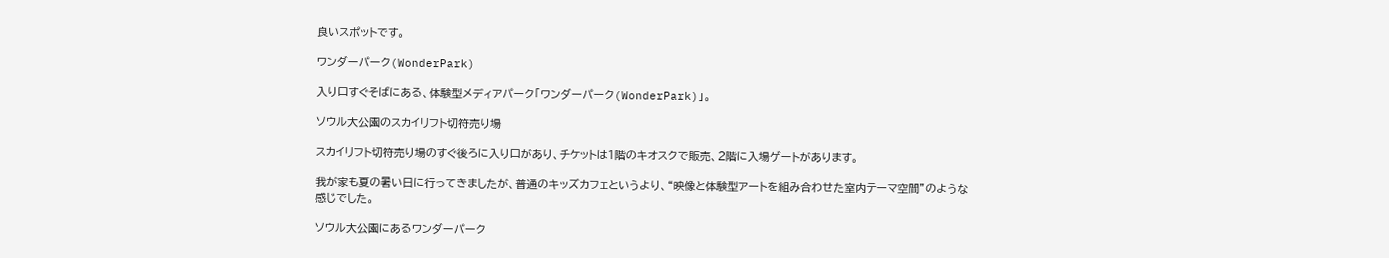良いスポットです。

ワンダーパーク(WonderPark)

入り口すぐそばにある、体験型メディアパーク「ワンダーパーク(WonderPark)」。

ソウル大公園のスカイリフト切符売り場

スカイリフト切符売り場のすぐ後ろに入り口があり、チケットは1階のキオスクで販売、2階に入場ゲートがあります。

我が家も夏の暑い日に行ってきましたが、普通のキッズカフェというより、“映像と体験型アートを組み合わせた室内テーマ空間”のような感じでした。

ソウル大公園にあるワンダーパーク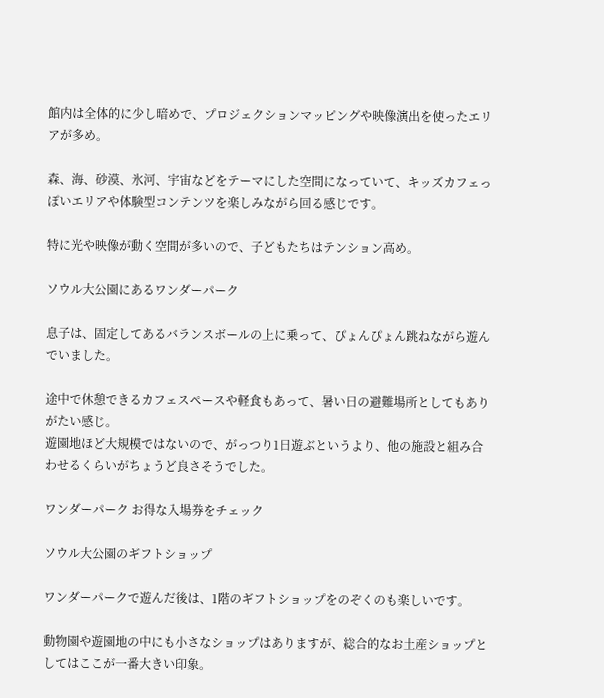館内は全体的に少し暗めで、プロジェクションマッピングや映像演出を使ったエリアが多め。

森、海、砂漠、氷河、宇宙などをテーマにした空間になっていて、キッズカフェっぽいエリアや体験型コンテンツを楽しみながら回る感じです。

特に光や映像が動く空間が多いので、子どもたちはテンション高め。

ソウル大公園にあるワンダーパーク

息子は、固定してあるバランスボールの上に乗って、ぴょんぴょん跳ねながら遊んでいました。

途中で休憩できるカフェスペースや軽食もあって、暑い日の避難場所としてもありがたい感じ。
遊園地ほど大規模ではないので、がっつり1日遊ぶというより、他の施設と組み合わせるくらいがちょうど良さそうでした。

ワンダーパーク お得な入場券をチェック

ソウル大公園のギフトショップ

ワンダーパークで遊んだ後は、1階のギフトショップをのぞくのも楽しいです。

動物園や遊園地の中にも小さなショップはありますが、総合的なお土産ショップとしてはここが一番大きい印象。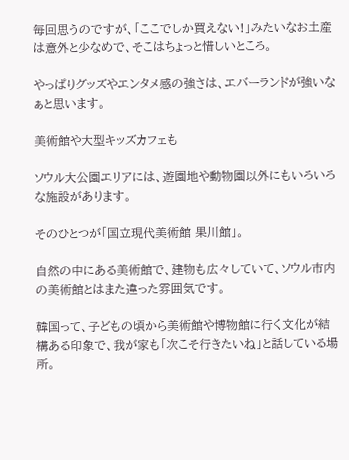毎回思うのですが、「ここでしか買えない!」みたいなお土産は意外と少なめで、そこはちょっと惜しいところ。

やっぱりグッズやエンタメ感の強さは、エバーランドが強いなぁと思います。

美術館や大型キッズカフェも

ソウル大公園エリアには、遊園地や動物園以外にもいろいろな施設があります。

そのひとつが「国立現代美術館 果川館」。

自然の中にある美術館で、建物も広々していて、ソウル市内の美術館とはまた違った雰囲気です。

韓国って、子どもの頃から美術館や博物館に行く文化が結構ある印象で、我が家も「次こそ行きたいね」と話している場所。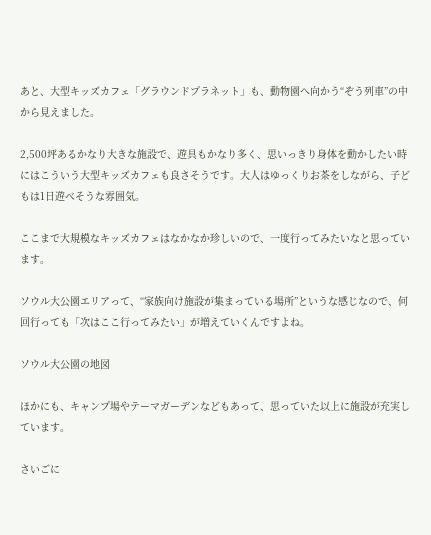あと、大型キッズカフェ「グラウンドプラネット」も、動物園へ向かう“ぞう列車”の中から見えました。

2,500坪あるかなり大きな施設で、遊具もかなり多く、思いっきり身体を動かしたい時にはこういう大型キッズカフェも良さそうです。大人はゆっくりお茶をしながら、子どもは1日遊べそうな雰囲気。

ここまで大規模なキッズカフェはなかなか珍しいので、一度行ってみたいなと思っています。

ソウル大公園エリアって、“家族向け施設が集まっている場所”というな感じなので、何回行っても「次はここ行ってみたい」が増えていくんですよね。

ソウル大公園の地図

ほかにも、キャンプ場やテーマガーデンなどもあって、思っていた以上に施設が充実しています。

さいごに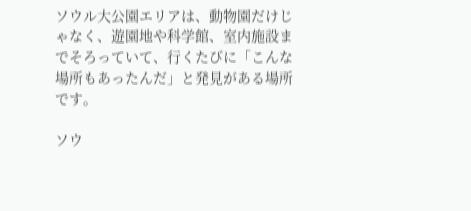ソウル大公園エリアは、動物園だけじゃなく、遊園地や科学館、室内施設までそろっていて、行くたびに「こんな場所もあったんだ」と発見がある場所です。

ソウ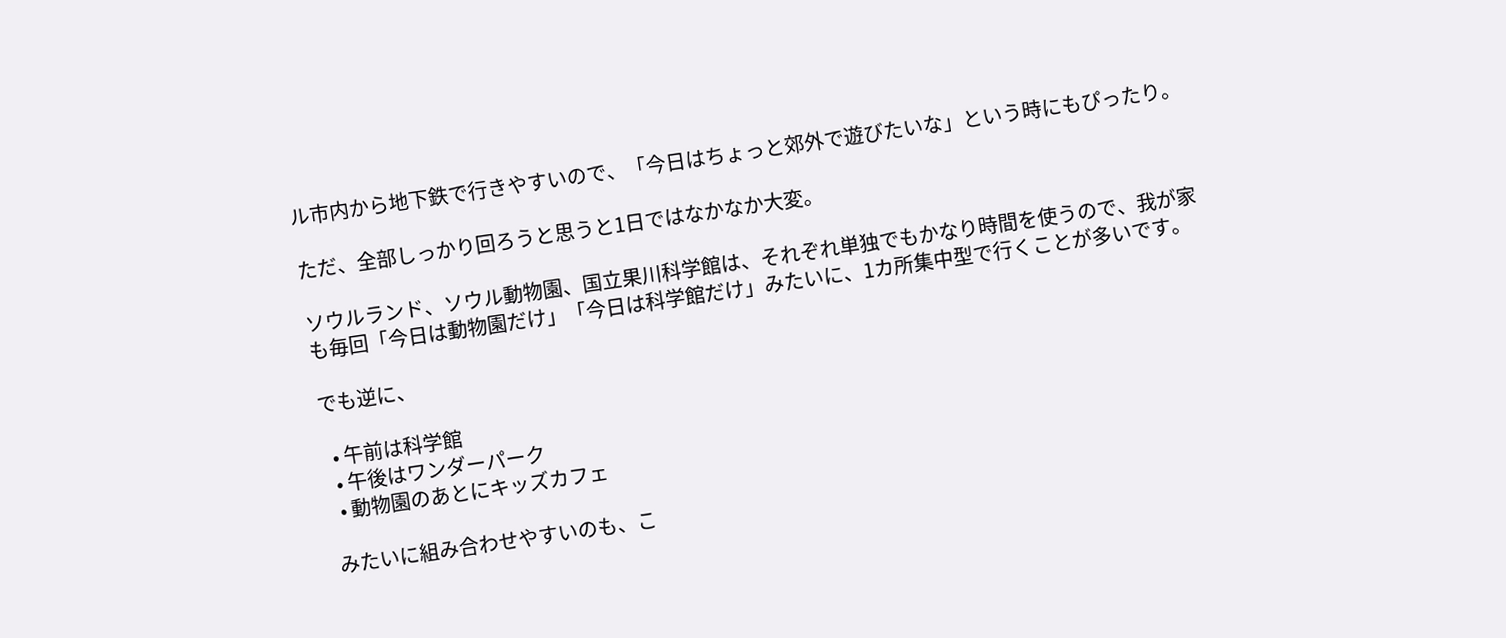ル市内から地下鉄で行きやすいので、「今日はちょっと郊外で遊びたいな」という時にもぴったり。

ただ、全部しっかり回ろうと思うと1日ではなかなか大変。

ソウルランド、ソウル動物園、国立果川科学館は、それぞれ単独でもかなり時間を使うので、我が家も毎回「今日は動物園だけ」「今日は科学館だけ」みたいに、1カ所集中型で行くことが多いです。

でも逆に、

  • 午前は科学館
  • 午後はワンダーパーク
  • 動物園のあとにキッズカフェ

みたいに組み合わせやすいのも、こ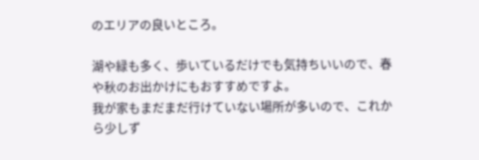のエリアの良いところ。

湖や緑も多く、歩いているだけでも気持ちいいので、春や秋のお出かけにもおすすめですよ。
我が家もまだまだ行けていない場所が多いので、これから少しず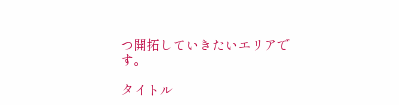つ開拓していきたいエリアです。

タイトル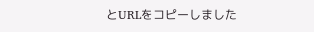とURLをコピーしました